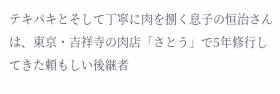テキパキとそして丁寧に肉を捌く息子の恒治さんは、東京・吉祥寺の肉店「さとう」で5年修行してきた頼もしい後継者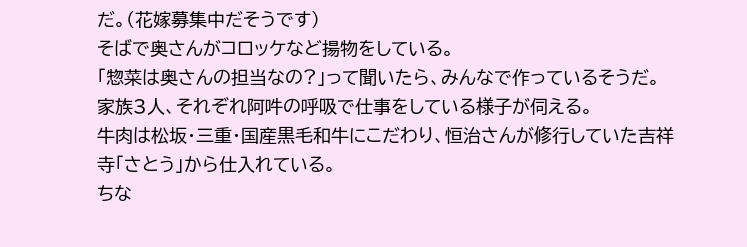だ。(花嫁募集中だそうです)
そばで奥さんがコロッケなど揚物をしている。
「惣菜は奥さんの担当なの?」って聞いたら、みんなで作っているそうだ。
家族3人、それぞれ阿吽の呼吸で仕事をしている様子が伺える。
牛肉は松坂・三重・国産黒毛和牛にこだわり、恒治さんが修行していた吉祥寺「さとう」から仕入れている。
ちな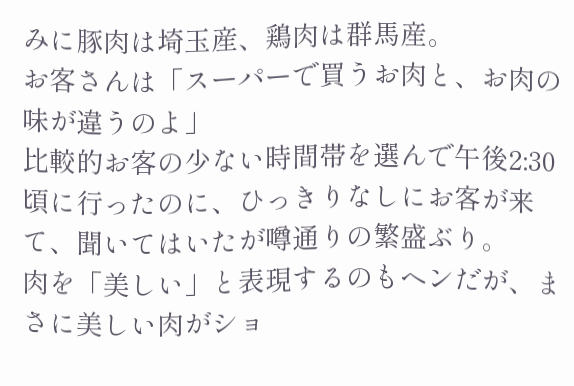みに豚肉は埼玉産、鶏肉は群馬産。
お客さんは「スーパーで買うお肉と、お肉の味が違うのよ」
比較的お客の少ない時間帯を選んで午後2:30頃に行ったのに、ひっきりなしにお客が来て、聞いてはいたが噂通りの繁盛ぶり。
肉を「美しい」と表現するのもヘンだが、まさに美しい肉がショ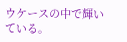ウケースの中で輝いている。